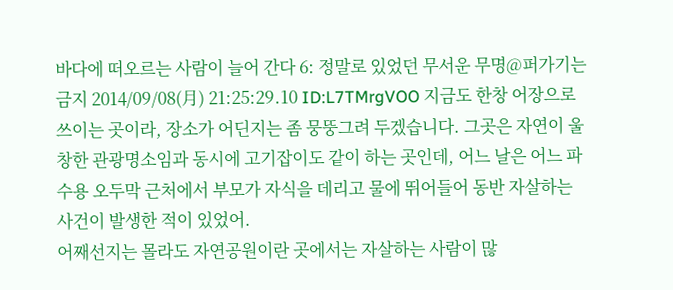바다에 떠오르는 사람이 늘어 간다 6: 정말로 있었던 무서운 무명@퍼가기는 금지 2014/09/08(月) 21:25:29.10 ID:L7TMrgVOO 지금도 한창 어장으로 쓰이는 곳이라, 장소가 어딘지는 좀 뭉뚱그려 두겠습니다. 그곳은 자연이 울창한 관광명소임과 동시에 고기잡이도 같이 하는 곳인데, 어느 날은 어느 파수용 오두막 근처에서 부모가 자식을 데리고 물에 뛰어들어 동반 자살하는 사건이 발생한 적이 있었어.
어째선지는 몰라도 자연공원이란 곳에서는 자살하는 사람이 많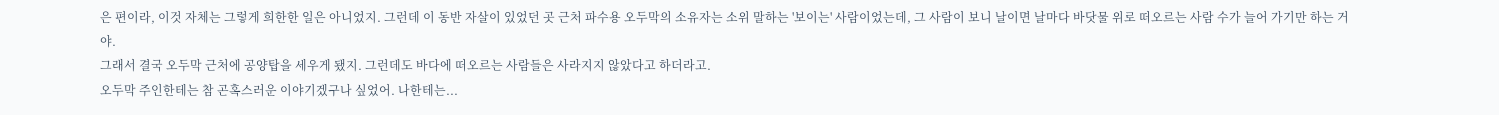은 편이라, 이것 자체는 그렇게 희한한 일은 아니었지. 그런데 이 동반 자살이 있었던 곳 근처 파수용 오두막의 소유자는 소위 말하는 '보이는' 사람이었는데, 그 사람이 보니 날이면 날마다 바닷물 위로 떠오르는 사람 수가 늘어 가기만 하는 거야.
그래서 결국 오두막 근처에 공양탑을 세우게 됐지. 그런데도 바다에 떠오르는 사람들은 사라지지 않았다고 하더라고.
오두막 주인한테는 참 곤혹스러운 이야기겠구나 싶었어. 나한테는...